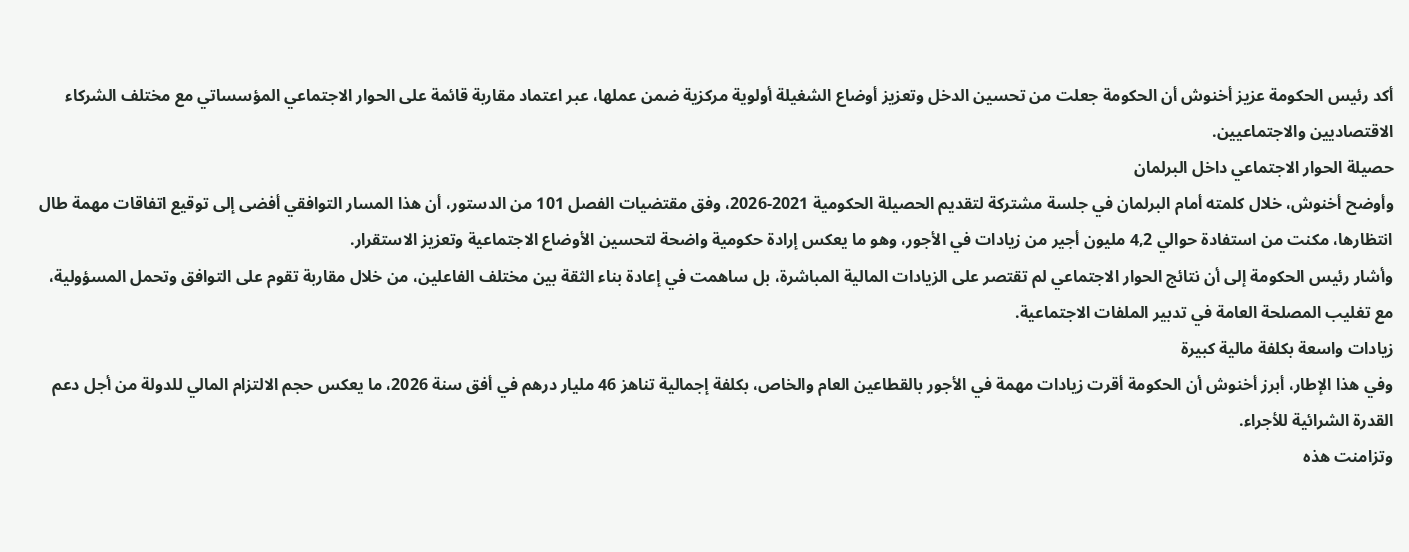أكد رئيس الحكومة عزيز أخنوش أن الحكومة جعلت من تحسين الدخل وتعزيز أوضاع الشغيلة أولوية مركزية ضمن عملها، عبر اعتماد مقاربة قائمة على الحوار الاجتماعي المؤسساتي مع مختلف الشركاء الاقتصاديين والاجتماعيين.
حصيلة الحوار الاجتماعي داخل البرلمان
وأوضح أخنوش، خلال كلمته أمام البرلمان في جلسة مشتركة لتقديم الحصيلة الحكومية 2021-2026، وفق مقتضيات الفصل 101 من الدستور، أن هذا المسار التوافقي أفضى إلى توقيع اتفاقات مهمة طال انتظارها، مكنت من استفادة حوالي 4,2 مليون أجير من زيادات في الأجور، وهو ما يعكس إرادة حكومية واضحة لتحسين الأوضاع الاجتماعية وتعزيز الاستقرار.
وأشار رئيس الحكومة إلى أن نتائج الحوار الاجتماعي لم تقتصر على الزيادات المالية المباشرة، بل ساهمت في إعادة بناء الثقة بين مختلف الفاعلين، من خلال مقاربة تقوم على التوافق وتحمل المسؤولية، مع تغليب المصلحة العامة في تدبير الملفات الاجتماعية.
زيادات واسعة بكلفة مالية كبيرة
وفي هذا الإطار، أبرز أخنوش أن الحكومة أقرت زيادات مهمة في الأجور بالقطاعين العام والخاص، بكلفة إجمالية تناهز 46 مليار درهم في أفق سنة 2026، ما يعكس حجم الالتزام المالي للدولة من أجل دعم القدرة الشرائية للأجراء.
وتزامنت هذه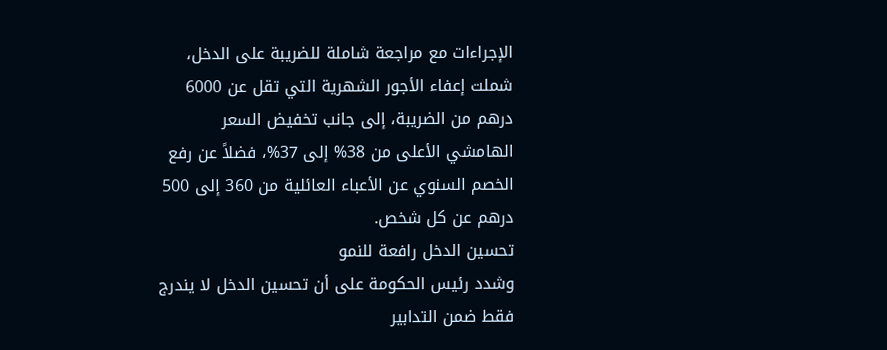الإجراءات مع مراجعة شاملة للضريبة على الدخل، شملت إعفاء الأجور الشهرية التي تقل عن 6000 درهم من الضريبة، إلى جانب تخفيض السعر الهامشي الأعلى من 38% إلى 37%، فضلاً عن رفع الخصم السنوي عن الأعباء العائلية من 360 إلى 500 درهم عن كل شخص.
تحسين الدخل رافعة للنمو
وشدد رئيس الحكومة على أن تحسين الدخل لا يندرج فقط ضمن التدابير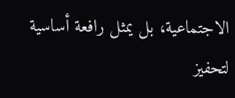الاجتماعية، بل يمثل رافعة أساسية لتحفيز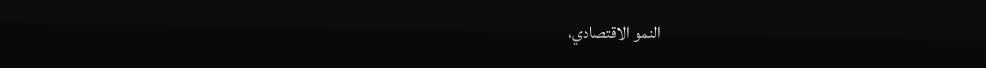النمو الاقتصادي،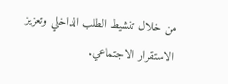من خلال تنشيط الطلب الداخلي وتعزيز الاستقرار الاجتماعي.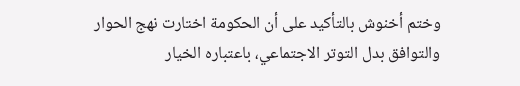وختم أخنوش بالتأكيد على أن الحكومة اختارت نهج الحوار والتوافق بدل التوتر الاجتماعي، باعتباره الخيار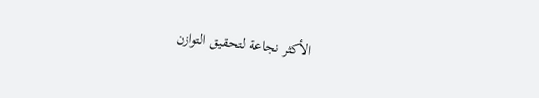الأكثر نجاعة لتحقيق التوازن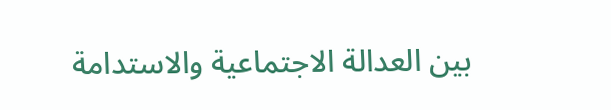بين العدالة الاجتماعية والاستدامة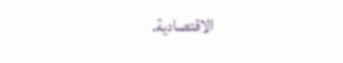الاقتصادية.